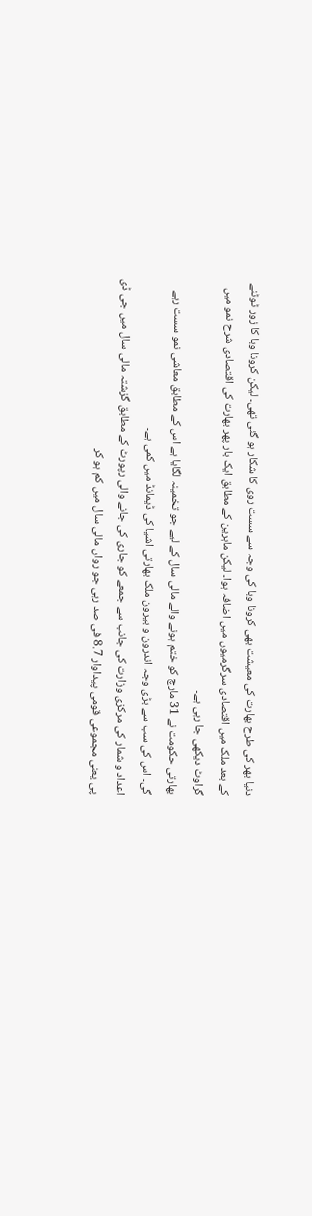دنیا بھر کی طرح بھارت کی معیشت بھی کرونا وبا کی وجہ سے سست روی کا شکار ہو گئی تھی۔ لیکن کرونا وبا کا زور ٹوٹنے کے بعد ملک میں اقتصادی سرگرمیوں میں اضافہ ہوا۔ لیکن ماہرین کے مطابق ایک بار پھر بھارت کی اقتصادی شرح نمو میں گراوٹ دیکھی جا رہی ہے۔
بھارتی حکومت نے 31 مارچ کو ختم ہونے والے مالی سال کے لیے جو تخمینہ لگایا ہے اس کے مطابق معاشی نمو سست رہے گی۔ اس کی سب سے بڑی وجہ اندرون و بیرون ملک بھارتی اشیا کی ڈیمانڈ میں کمی ہے۔
اعداد و شمار کی مرکزی وزارت کی جانب سے جمعے کو جاری کی جانے والی رپورٹ کے مطابق گزشتہ مالی سال میں جی ڈی پی یعنی مجموعی قومی پیداوار 8.7 فی صد رہی جو رواں مالی سال میں کم ہو کر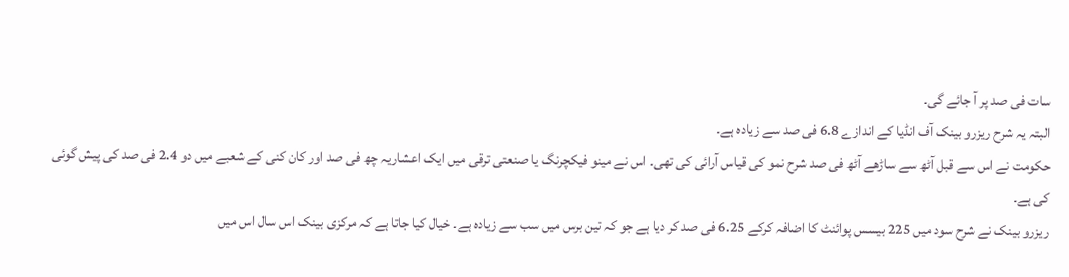سات فی صد پر آ جائے گی۔
البتہ یہ شرح ریزرو بینک آف انڈیا کے اندازے 6.8 فی صد سے زیادہ ہے۔
حکومت نے اس سے قبل آٹھ سے ساڑھے آٹھ فی صد شرح نمو کی قیاس آرائی کی تھی۔ اس نے مینو فیکچرنگ یا صنعتی ترقی میں ایک اعشاریہ چھ فی صد اور کان کنی کے شعبے میں دو 2.4 فی صد کی پیش گوئی کی ہے۔
ریزرو بینک نے شرح سود میں 225 بیسس پوائنٹ کا اضافہ کرکے 6.25 فی صد کر دیا ہے جو کہ تین برس میں سب سے زیادہ ہے۔ خیال کیا جاتا ہے کہ مرکزی بینک اس سال اس میں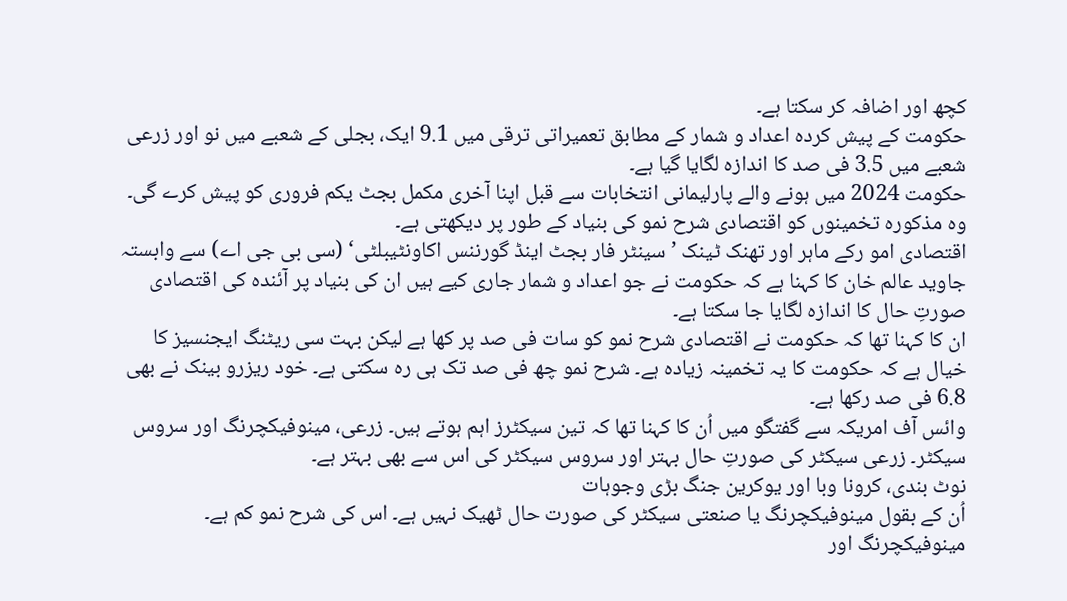کچھ اور اضافہ کر سکتا ہے۔
حکومت کے پیش کردہ اعداد و شمار کے مطابق تعمیراتی ترقی میں 9.1 ایک، بجلی کے شعبے میں نو اور زرعی شعبے میں 3.5 فی صد کا اندازہ لگایا گیا ہے۔
حکومت 2024 میں ہونے والے پارلیمانی انتخابات سے قبل اپنا آخری مکمل بجٹ یکم فروری کو پیش کرے گی۔ وہ مذکورہ تخمینوں کو اقتصادی شرح نمو کی بنیاد کے طور پر دیکھتی ہے۔
اقتصادی امو رکے ماہر اور تھنک ٹینک ’سینٹر فار بجٹ اینڈ گورننس اکاونٹیبلٹی‘ (سی بی جی اے) سے وابستہ جاوید عالم خان کا کہنا ہے کہ حکومت نے جو اعداد و شمار جاری کیے ہیں ان کی بنیاد پر آئندہ کی اقتصادی صورتِ حال کا اندازہ لگایا جا سکتا ہے۔
ان کا کہنا تھا کہ حکومت نے اقتصادی شرح نمو کو سات فی صد پر کھا ہے لیکن بہت سی ریٹنگ ایجنسیز کا خیال ہے کہ حکومت کا یہ تخمینہ زیادہ ہے۔ شرح نمو چھ فی صد تک ہی رہ سکتی ہے۔ خود ریزرو بینک نے بھی 6.8 فی صد رکھا ہے۔
وائس آف امریکہ سے گفتگو میں اُن کا کہنا تھا کہ تین سیکٹرز اہم ہوتے ہیں۔ زرعی، مینوفیکچرنگ اور سروس سیکٹر۔ زرعی سیکٹر کی صورتِ حال بہتر اور سروس سیکٹر کی اس سے بھی بہتر ہے۔
نوٹ بندی، کرونا وبا اور یوکرین جنگ بڑی وجوہات
اُن کے بقول مینوفیکچرنگ یا صنعتی سیکٹر کی صورت حال ٹھیک نہیں ہے۔ اس کی شرح نمو کم ہے۔ مینوفیکچرنگ اور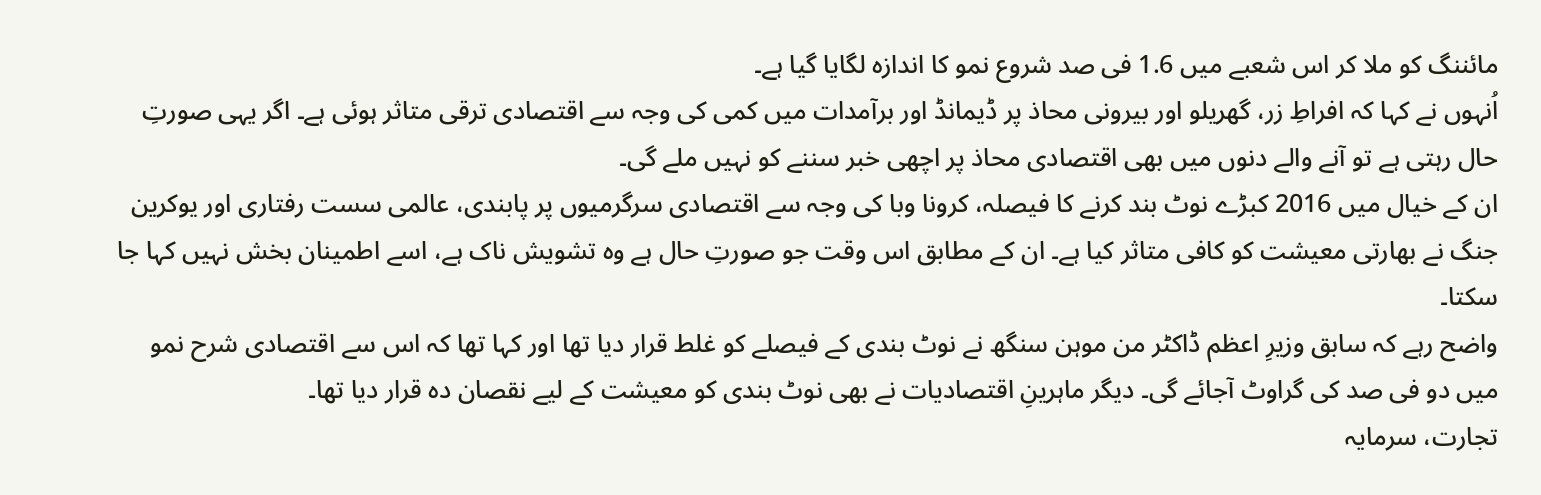مائننگ کو ملا کر اس شعبے میں 1.6 فی صد شروع نمو کا اندازہ لگایا گیا ہے۔
اُنہوں نے کہا کہ افراطِ زر، گھریلو اور بیرونی محاذ پر ڈیمانڈ اور برآمدات میں کمی کی وجہ سے اقتصادی ترقی متاثر ہوئی ہے۔ اگر یہی صورتِ حال رہتی ہے تو آنے والے دنوں میں بھی اقتصادی محاذ پر اچھی خبر سننے کو نہیں ملے گی۔
ان کے خیال میں 2016 کبڑے نوٹ بند کرنے کا فیصلہ، کرونا وبا کی وجہ سے اقتصادی سرگرمیوں پر پابندی، عالمی سست رفتاری اور یوکرین جنگ نے بھارتی معیشت کو کافی متاثر کیا ہے۔ ان کے مطابق اس وقت جو صورتِ حال ہے وہ تشویش ناک ہے، اسے اطمینان بخش نہیں کہا جا سکتا۔
واضح رہے کہ سابق وزیرِ اعظم ڈاکٹر من موہن سنگھ نے نوٹ بندی کے فیصلے کو غلط قرار دیا تھا اور کہا تھا کہ اس سے اقتصادی شرح نمو میں دو فی صد کی گراوٹ آجائے گی۔ دیگر ماہرینِ اقتصادیات نے بھی نوٹ بندی کو معیشت کے لیے نقصان دہ قرار دیا تھا۔
تجارت، سرمایہ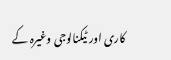کاری اور ٹیکنالوجی وغیرہ کے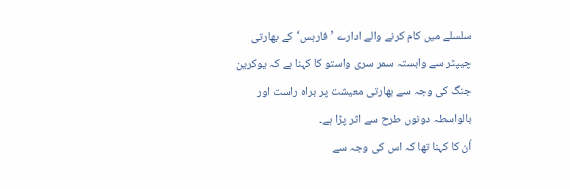سلسلے میں کام کرنے والے ادارے ’فاربس‘کے بھارتی چیپٹر سے وابستہ سمر سری واستو کا کہنا ہے کہ یوکرین جنگ کی وجہ سے بھارتی معیشت پر براہ راست اور بالواسطہ دونوں طرح سے اثر پڑا ہے۔
اُن کا کہنا تھا کہ اس کی وجہ سے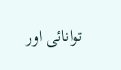توانائی اور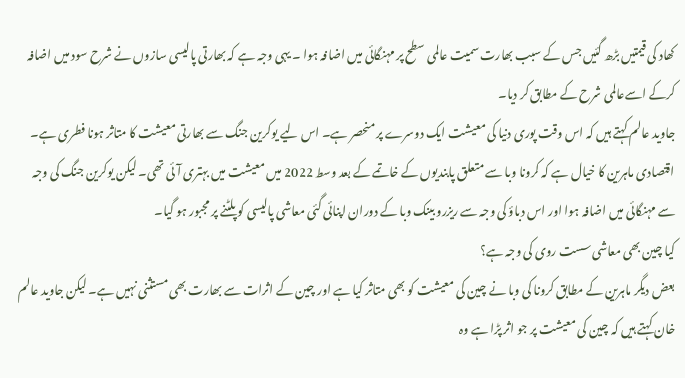کھاد کی قیمتیں بڑھ گئیں جس کے سبب بھارت سمیت عالمی سطح پر مہنگائی میں اضافہ ہوا ۔ یہی وجہ ہے کہ بھارتی پالیسی سازوں نے شرح سود میں اضافہ کرکے اسےعالمی شرح کے مطابق کر دیا۔
جاوید عالم کہتے ہیں کہ اس وقت پوری دنیا کی معیشت ایک دوسرے پر منحصر ہے۔ اس لیے یوکرین جنگ سے بھارتی معیشت کا متاثر ہونا فطری ہے۔
اقتصادی ماہرین کا خیال ہے کہ کرونا وبا سے متعلق پابندیوں کے خاتمے کے بعد وسط 2022 میں معیشت میں بہتری آئی تھی۔ لیکن یوکرین جنگ کی وجہ سے مہنگائی میں اضافہ ہوا اور اس دباؤ کی وجہ سے ریزرو بینک وبا کے دوران اپنائی گئی معاشی پالیسی کو پلٹنے پر مجبور ہو گیا۔
کیا چین بھی معاشی سست روی کی وجہ ہے؟
بعض دیگر ماہرین کے مطابق کرونا کی وبا نے چین کی معیشت کو بھی متاثر کیا ہے اور چین کے اثرات سے بھارت بھی مستثنی نہیں ہے۔ لیکن جاوید عالم خان کہتے ہیں کہ چین کی معیشت پر جو اثر پڑا ہے وہ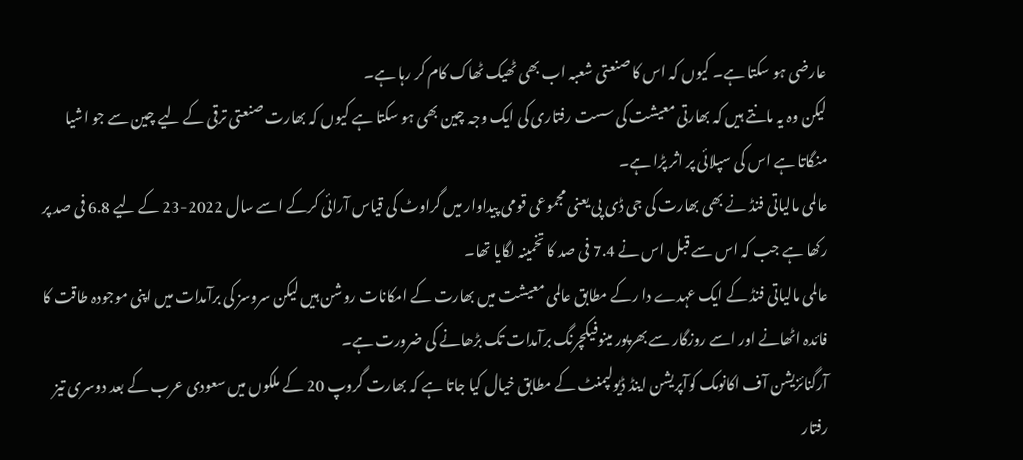عارضی ہو سکتا ہے۔ کیوں کہ اس کا صنعتی شعبہ اب بھی ٹھیک ٹھاک کام کر رہا ہے۔
لیکن وہ یہ مانتے ہیں کہ بھارتی معیشت کی سست رفتاری کی ایک وجہ چین بھی ہو سکتا ہے کیوں کہ بھارت صنعتی ترقی کے لیے چین سے جو اشیا منگاتا ہے اس کی سپلائی پر اثر پڑا ہے۔
عالمی مالیاتی فنڈ نے بھی بھارت کی جی ڈی پی یعنی مجموعی قومی پیداوار میں گراوٹ کی قیاس آرائی کرکے اسے سال 2022-23 کے لیے 6.8 فی صد پر رکھا ہے جب کہ اس سے قبل اس نے 7.4 فی صد کا تخمینہ لگایا تھا۔
عالمی مالیاتی فنڈ کے ایک عہدے دا رکے مطابق عالمی معیشت میں بھارت کے امکانات روشن ہیں لیکن سروسز کی برآمدات میں اپنی موجودہ طاقت کا فائدہ اٹھانے اور اسے روزگار سے بھرپور مینوفیکچرنگ برآمدات تک بڑھانے کی ضرورت ہے۔
آرگنائزیشن آف اکانومک کوآپریشن اینڈ ڈیولپمنٹ کے مطابق خیال کیا جاتا ہے کہ بھارت گروپ 20 کے ملکوں میں سعودی عرب کے بعد دوسری تیز رفتار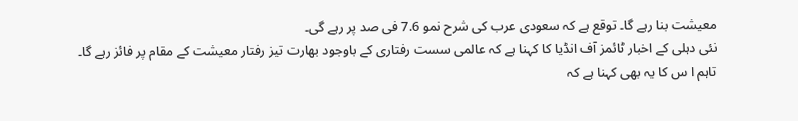معیشت بنا رہے گا۔ توقع ہے کہ سعودی عرب کی شرح نمو 7.6 فی صد پر رہے گی۔
نئی دہلی کے اخبار ٹائمز آف انڈیا کا کہنا ہے کہ عالمی سست رفتاری کے باوجود بھارت تیز رفتار معیشت کے مقام پر فائز رہے گا۔
تاہم ا س کا یہ بھی کہنا ہے کہ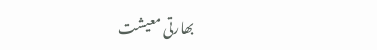بھارتی معیشت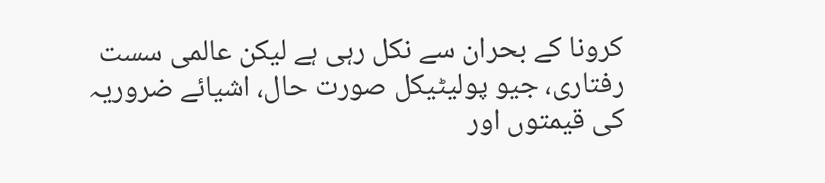کرونا کے بحران سے نکل رہی ہے لیکن عالمی سست رفتاری، جیو پولیٹیکل صورت حال، اشیائے ضروریہ کی قیمتوں اور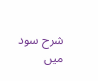شرح سود میں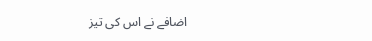اضافے نے اس کی تیز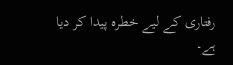رفتاری کے لیے خطرہ پیدا کر دیا ہے۔